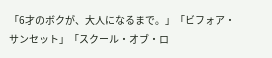「6才のボクが、大人になるまで。」「ビフォア・サンセット」「スクール・オブ・ロ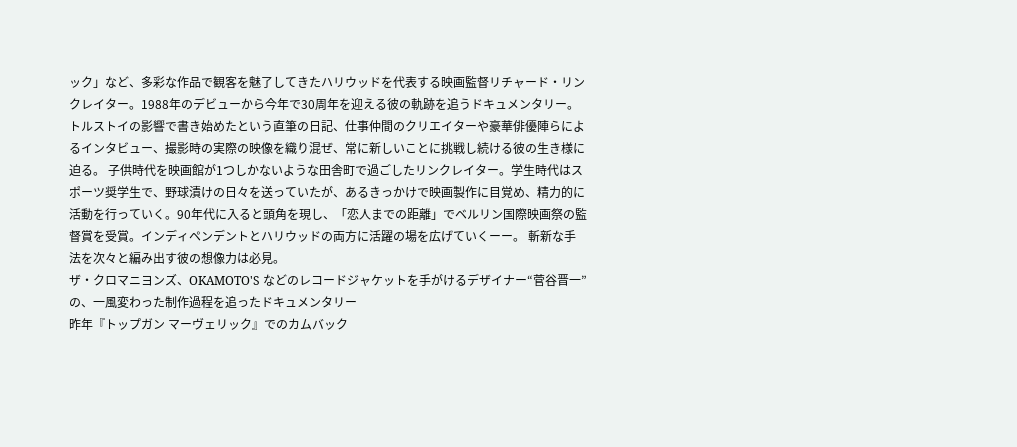ック」など、多彩な作品で観客を魅了してきたハリウッドを代表する映画監督リチャード・リンクレイター。1988年のデビューから今年で30周年を迎える彼の軌跡を追うドキュメンタリー。トルストイの影響で書き始めたという直筆の日記、仕事仲間のクリエイターや豪華俳優陣らによるインタビュー、撮影時の実際の映像を織り混ぜ、常に新しいことに挑戦し続ける彼の生き様に迫る。 子供時代を映画館が1つしかないような田舎町で過ごしたリンクレイター。学生時代はスポーツ奨学生で、野球漬けの日々を送っていたが、あるきっかけで映画製作に目覚め、精力的に活動を行っていく。90年代に入ると頭角を現し、「恋人までの距離」でベルリン国際映画祭の監督賞を受賞。インディペンデントとハリウッドの両方に活躍の場を広げていくーー。 斬新な手法を次々と編み出す彼の想像力は必見。
ザ・クロマニヨンズ、OKAMOTO'S などのレコードジャケットを手がけるデザイナー“菅谷晋一”の、一風変わった制作過程を追ったドキュメンタリー
昨年『トップガン マーヴェリック』でのカムバック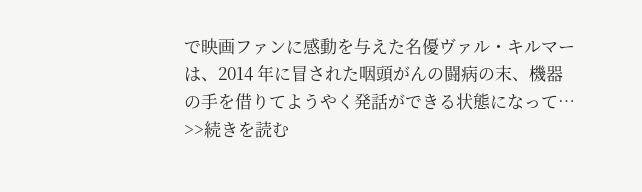で映画ファンに感動を与えた名優ヴァル・キルマーは、2014 年に冒された咽頭がんの闘病の末、機器の⼿を借りてようやく発話ができる状態になって…
>>続きを読む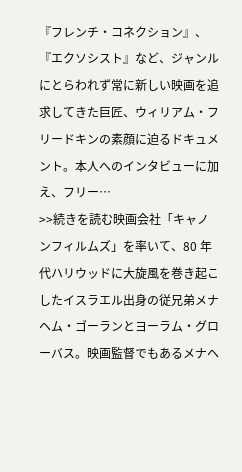『フレンチ・コネクション』、『エクソシスト』など、ジャンルにとらわれず常に新しい映画を追求してきた巨匠、ウィリアム・フリードキンの素顔に迫るドキュメント。本人へのインタビューに加え、フリー…
>>続きを読む映画会社「キャノンフィルムズ」を率いて、80 年代ハリウッドに大旋風を巻き起こしたイスラエル出身の従兄弟メナヘム・ゴーランとヨーラム・グローバス。映画監督でもあるメナヘ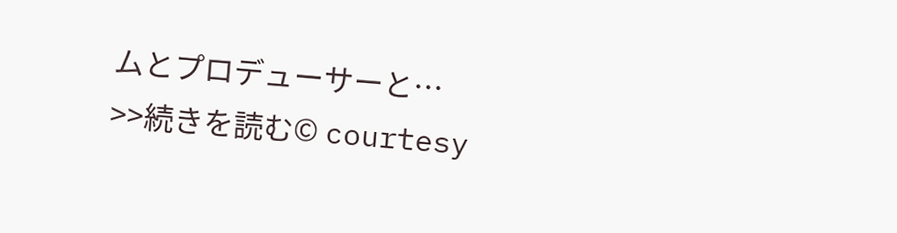ムとプロデューサーと…
>>続きを読む© courtesy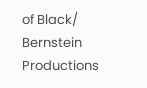of Black/ Bernstein Productions